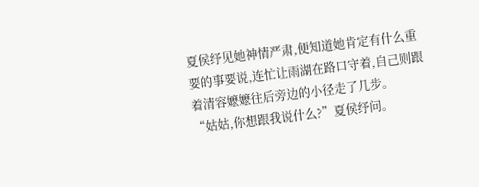夏侯纾见她神情严肃,便知道她肯定有什么重要的事要说,连忙让雨湖在路口守着,自己则跟着清容嬷嬷往后旁边的小径走了几步。
“姑姑,你想跟我说什么?”夏侯纾问。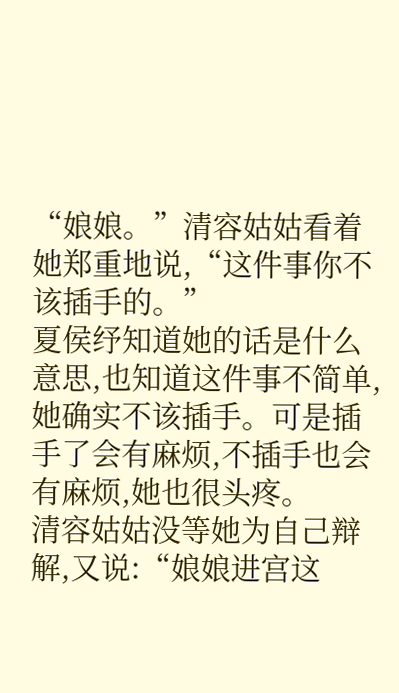“娘娘。”清容姑姑看着她郑重地说,“这件事你不该插手的。”
夏侯纾知道她的话是什么意思,也知道这件事不简单,她确实不该插手。可是插手了会有麻烦,不插手也会有麻烦,她也很头疼。
清容姑姑没等她为自己辩解,又说:“娘娘进宫这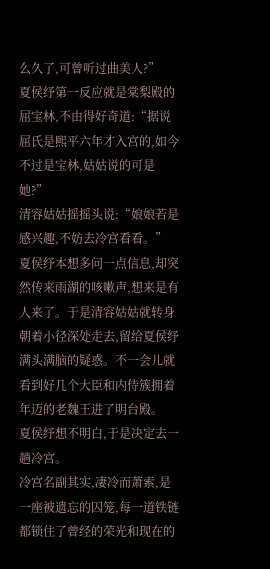么久了,可曾听过曲美人?”
夏侯纾第一反应就是棠梨殿的屈宝林,不由得好奇道:“据说屈氏是熙平六年才入宫的,如今不过是宝林,姑姑说的可是她?”
清容姑姑摇摇头说:“娘娘若是感兴趣,不妨去冷宫看看。”
夏侯纾本想多问一点信息,却突然传来雨湖的咳嗽声,想来是有人来了。于是清容姑姑就转身朝着小径深处走去,留给夏侯纾满头满脑的疑惑。不一会儿就看到好几个大臣和内侍簇拥着年迈的老魏王进了明台殿。
夏侯纾想不明白,于是决定去一趟冷宫。
冷宫名副其实,凄冷而萧索,是一座被遗忘的囚笼,每一道铁链都锁住了曾经的荣光和现在的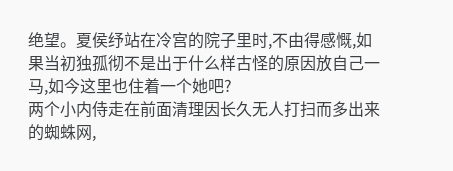绝望。夏侯纾站在冷宫的院子里时,不由得感慨,如果当初独孤彻不是出于什么样古怪的原因放自己一马,如今这里也住着一个她吧?
两个小内侍走在前面清理因长久无人打扫而多出来的蜘蛛网,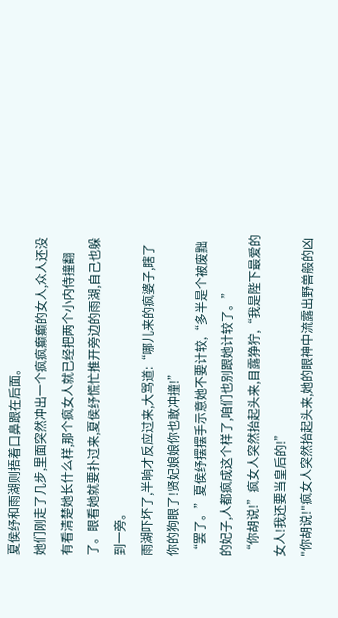夏侯纾和雨湖则捂着口鼻跟在后面。
她们刚走了几步,里面突然冲出一个疯疯癫癫的女人,众人还没有看清楚她长什么样,那个疯女人就已经把两个小内侍撞翻了。眼看她就要扑过来,夏侯纾慌忙推开旁边的雨湖,自己也躲到一旁。
雨湖吓坏了,半晌才反应过来,大骂道:“哪儿来的疯婆子,瞎了你的狗眼了!贤妃娘娘你也敢冲撞!”
“罢了。”夏侯纾摆摆手示意她不要计较,“多半是个被废黜的妃子,人都疯成这个样了,咱们也别跟她计较了。”
“你胡说!”疯女人突然抬起头来,目露狰狞,“我是陛下最爱的女人!我还要当皇后的!”
"你胡说!"疯女人突然抬起头来,她的眼神中流露出野兽般的凶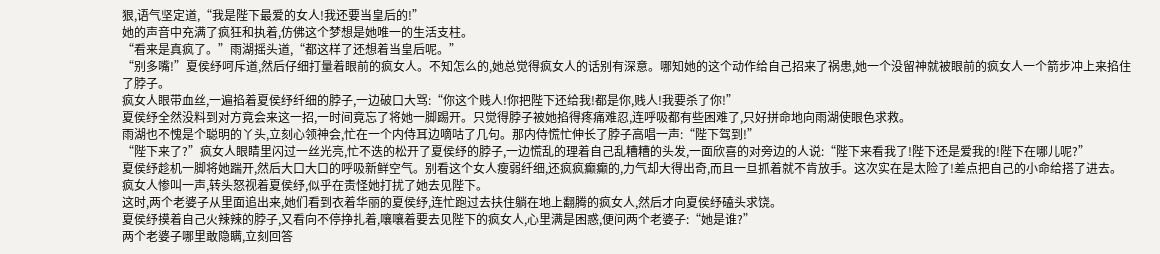狠,语气坚定道,“我是陛下最爱的女人!我还要当皇后的!”
她的声音中充满了疯狂和执着,仿佛这个梦想是她唯一的生活支柱。
“看来是真疯了。”雨湖摇头道,“都这样了还想着当皇后呢。”
“别多嘴!”夏侯纾呵斥道,然后仔细打量着眼前的疯女人。不知怎么的,她总觉得疯女人的话别有深意。哪知她的这个动作给自己招来了祸患,她一个没留神就被眼前的疯女人一个箭步冲上来掐住了脖子。
疯女人眼带血丝,一遍掐着夏侯纾纤细的脖子,一边破口大骂:“你这个贱人!你把陛下还给我!都是你,贱人!我要杀了你!”
夏侯纾全然没料到对方竟会来这一招,一时间竟忘了将她一脚踢开。只觉得脖子被她掐得疼痛难忍,连呼吸都有些困难了,只好拼命地向雨湖使眼色求救。
雨湖也不愧是个聪明的丫头,立刻心领神会,忙在一个内侍耳边嘀咕了几句。那内侍慌忙伸长了脖子高唱一声:“陛下驾到!”
“陛下来了?”疯女人眼睛里闪过一丝光亮,忙不迭的松开了夏侯纾的脖子,一边慌乱的理着自己乱糟糟的头发,一面欣喜的对旁边的人说:“陛下来看我了!陛下还是爱我的!陛下在哪儿呢?”
夏侯纾趁机一脚将她踹开,然后大口大口的呼吸新鲜空气。别看这个女人瘦弱纤细,还疯疯癫癫的,力气却大得出奇,而且一旦抓着就不肯放手。这次实在是太险了!差点把自己的小命给搭了进去。
疯女人惨叫一声,转头怒视着夏侯纾,似乎在责怪她打扰了她去见陛下。
这时,两个老婆子从里面追出来,她们看到衣着华丽的夏侯纾,连忙跑过去扶住躺在地上翻腾的疯女人,然后才向夏侯纾磕头求饶。
夏侯纾摸着自己火辣辣的脖子,又看向不停挣扎着,嚷嚷着要去见陛下的疯女人,心里满是困惑,便问两个老婆子:“她是谁?”
两个老婆子哪里敢隐瞒,立刻回答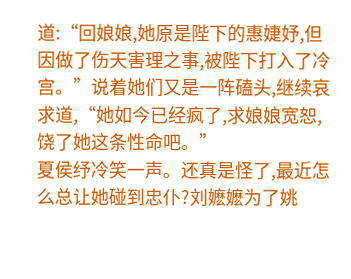道:“回娘娘,她原是陛下的惠婕妤,但因做了伤天害理之事,被陛下打入了冷宫。”说着她们又是一阵磕头,继续哀求道,“她如今已经疯了,求娘娘宽恕,饶了她这条性命吧。”
夏侯纾冷笑一声。还真是怪了,最近怎么总让她碰到忠仆?刘嬷嬷为了姚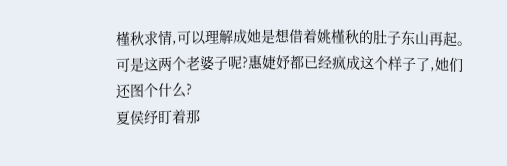槿秋求情,可以理解成她是想借着姚槿秋的肚子东山再起。可是这两个老婆子呢?惠婕妤都已经疯成这个样子了,她们还图个什么?
夏侯纾盯着那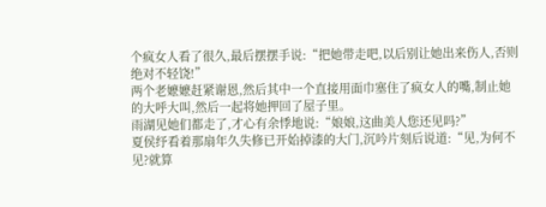个疯女人看了很久,最后摆摆手说:“把她带走吧,以后别让她出来伤人,否则绝对不轻饶!”
两个老嬷嬷赶紧谢恩,然后其中一个直接用面巾塞住了疯女人的嘴,制止她的大呼大叫,然后一起将她押回了屋子里。
雨湖见她们都走了,才心有余悸地说:“娘娘,这曲美人您还见吗?”
夏侯纾看着那扇年久失修已开始掉漆的大门,沉吟片刻后说道:“见,为何不见?就算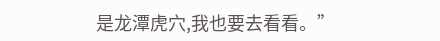是龙潭虎穴,我也要去看看。”